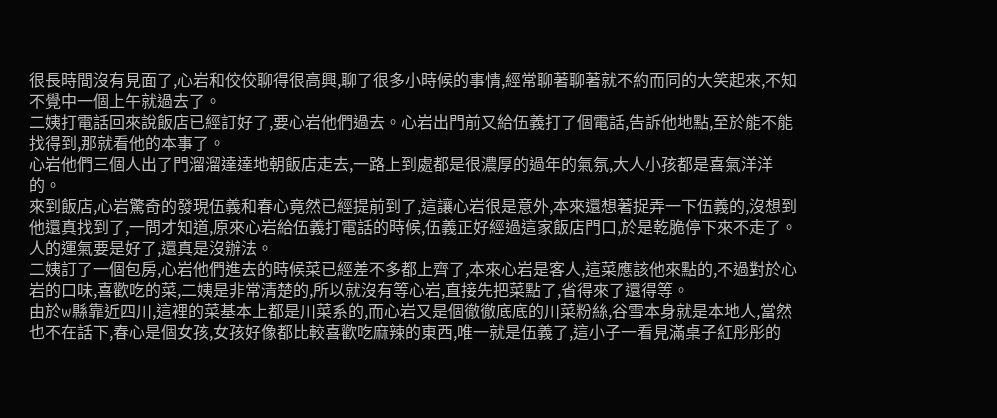很長時間沒有見面了,心岩和佼佼聊得很高興,聊了很多小時候的事情,經常聊著聊著就不約而同的大笑起來,不知不覺中一個上午就過去了。
二姨打電話回來說飯店已經訂好了,要心岩他們過去。心岩出門前又給伍義打了個電話,告訴他地點,至於能不能找得到,那就看他的本事了。
心岩他們三個人出了門溜溜達達地朝飯店走去,一路上到處都是很濃厚的過年的氣氛,大人小孩都是喜氣洋洋的。
來到飯店,心岩驚奇的發現伍義和春心竟然已經提前到了,這讓心岩很是意外,本來還想著捉弄一下伍義的,沒想到他還真找到了,一問才知道,原來心岩給伍義打電話的時候,伍義正好經過這家飯店門口,於是乾脆停下來不走了。
人的運氣要是好了,還真是沒辦法。
二姨訂了一個包房,心岩他們進去的時候菜已經差不多都上齊了,本來心岩是客人,這菜應該他來點的,不過對於心岩的口味,喜歡吃的菜,二姨是非常清楚的,所以就沒有等心岩,直接先把菜點了,省得來了還得等。
由於w縣靠近四川,這裡的菜基本上都是川菜系的,而心岩又是個徹徹底底的川菜粉絲,谷雪本身就是本地人,當然也不在話下,春心是個女孩,女孩好像都比較喜歡吃麻辣的東西,唯一就是伍義了,這小子一看見滿桌子紅彤彤的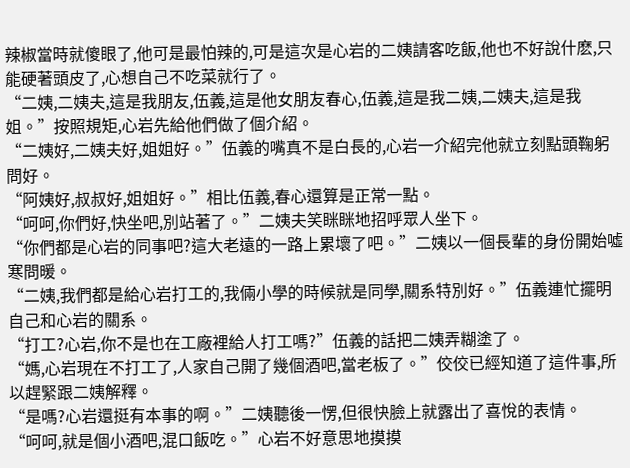辣椒當時就傻眼了,他可是最怕辣的,可是這次是心岩的二姨請客吃飯,他也不好說什麽,只能硬著頭皮了,心想自己不吃菜就行了。
“二姨,二姨夫,這是我朋友,伍義,這是他女朋友春心,伍義,這是我二姨,二姨夫,這是我姐。”按照規矩,心岩先給他們做了個介紹。
“二姨好,二姨夫好,姐姐好。”伍義的嘴真不是白長的,心岩一介紹完他就立刻點頭鞠躬問好。
“阿姨好,叔叔好,姐姐好。”相比伍義,春心還算是正常一點。
“呵呵,你們好,快坐吧,別站著了。”二姨夫笑眯眯地招呼眾人坐下。
“你們都是心岩的同事吧?這大老遠的一路上累壞了吧。”二姨以一個長輩的身份開始噓寒問暖。
“二姨,我們都是給心岩打工的,我倆小學的時候就是同學,關系特別好。”伍義連忙擺明自己和心岩的關系。
“打工?心岩,你不是也在工廠裡給人打工嗎?”伍義的話把二姨弄糊塗了。
“媽,心岩現在不打工了,人家自己開了幾個酒吧,當老板了。”佼佼已經知道了這件事,所以趕緊跟二姨解釋。
“是嗎?心岩還挺有本事的啊。”二姨聽後一愣,但很快臉上就露出了喜悅的表情。
“呵呵,就是個小酒吧,混口飯吃。”心岩不好意思地摸摸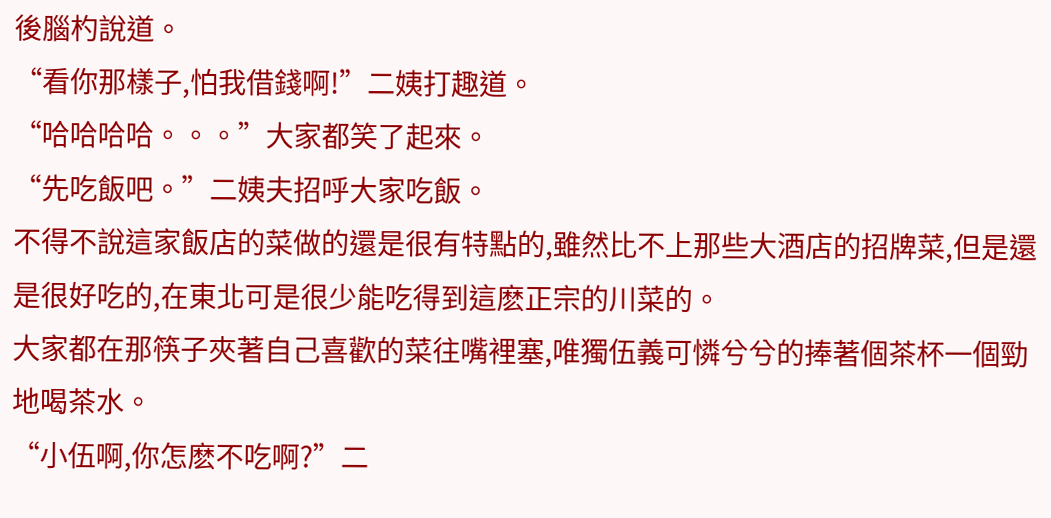後腦杓說道。
“看你那樣子,怕我借錢啊!”二姨打趣道。
“哈哈哈哈。。。”大家都笑了起來。
“先吃飯吧。”二姨夫招呼大家吃飯。
不得不說這家飯店的菜做的還是很有特點的,雖然比不上那些大酒店的招牌菜,但是還是很好吃的,在東北可是很少能吃得到這麽正宗的川菜的。
大家都在那筷子夾著自己喜歡的菜往嘴裡塞,唯獨伍義可憐兮兮的捧著個茶杯一個勁地喝茶水。
“小伍啊,你怎麽不吃啊?”二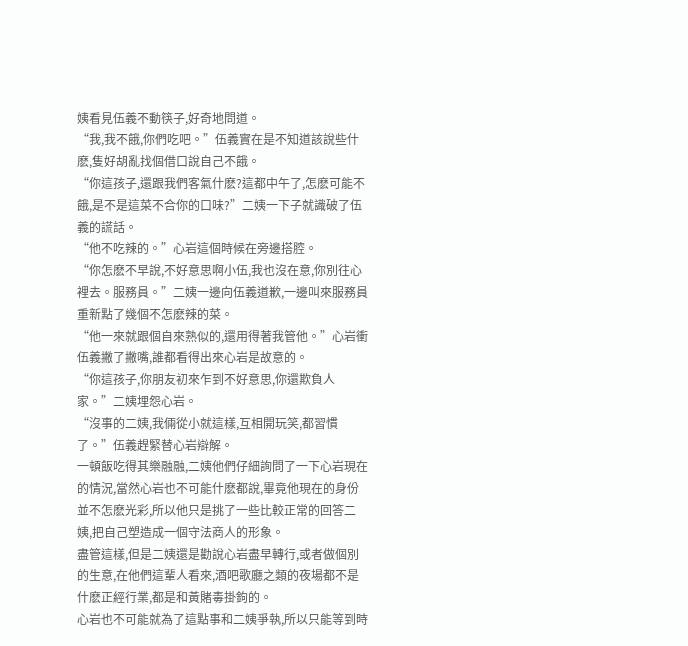姨看見伍義不動筷子,好奇地問道。
“我,我不餓,你們吃吧。”伍義實在是不知道該說些什麽,隻好胡亂找個借口說自己不餓。
“你這孩子,還跟我們客氣什麽?這都中午了,怎麽可能不餓,是不是這菜不合你的口味?”二姨一下子就識破了伍義的謊話。
“他不吃辣的。”心岩這個時候在旁邊搭腔。
“你怎麽不早說,不好意思啊小伍,我也沒在意,你別往心裡去。服務員。”二姨一邊向伍義道歉,一邊叫來服務員重新點了幾個不怎麽辣的菜。
“他一來就跟個自來熟似的,還用得著我管他。”心岩衝伍義撇了撇嘴,誰都看得出來心岩是故意的。
“你這孩子,你朋友初來乍到不好意思,你還欺負人家。”二姨埋怨心岩。
“沒事的二姨,我倆從小就這樣,互相開玩笑,都習慣了。”伍義趕緊替心岩辯解。
一頓飯吃得其樂融融,二姨他們仔細詢問了一下心岩現在的情況,當然心岩也不可能什麽都說,畢竟他現在的身份並不怎麽光彩,所以他只是挑了一些比較正常的回答二姨,把自己塑造成一個守法商人的形象。
盡管這樣,但是二姨還是勸說心岩盡早轉行,或者做個別的生意,在他們這輩人看來,酒吧歌廳之類的夜場都不是什麽正經行業,都是和黃賭毒掛鉤的。
心岩也不可能就為了這點事和二姨爭執,所以只能等到時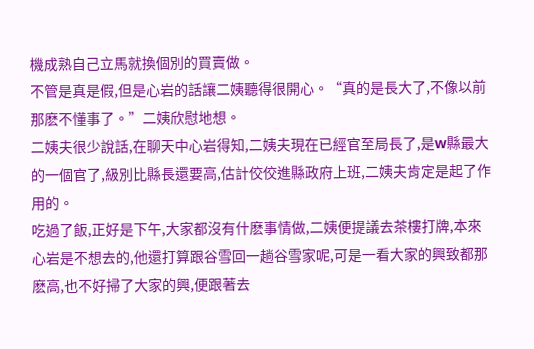機成熟自己立馬就換個別的買賣做。
不管是真是假,但是心岩的話讓二姨聽得很開心。“真的是長大了,不像以前那麽不懂事了。”二姨欣慰地想。
二姨夫很少說話,在聊天中心岩得知,二姨夫現在已經官至局長了,是w縣最大的一個官了,級別比縣長還要高,估計佼佼進縣政府上班,二姨夫肯定是起了作用的。
吃過了飯,正好是下午,大家都沒有什麽事情做,二姨便提議去茶樓打牌,本來心岩是不想去的,他還打算跟谷雪回一趟谷雪家呢,可是一看大家的興致都那麽高,也不好掃了大家的興,便跟著去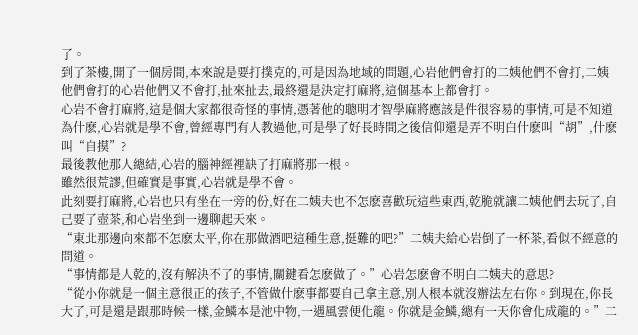了。
到了茶樓,開了一個房間,本來說是要打撲克的,可是因為地域的問題,心岩他們會打的二姨他們不會打,二姨他們會打的心岩他們又不會打,扯來扯去,最終還是決定打麻將,這個基本上都會打。
心岩不會打麻將,這是個大家都很奇怪的事情,憑著他的聰明才智學麻將應該是件很容易的事情,可是不知道為什麽,心岩就是學不會,曾經專門有人教過他,可是學了好長時間之後信仰還是弄不明白什麽叫“胡”,什麽叫“自摸”?
最後教他那人總結,心岩的腦神經裡缺了打麻將那一根。
雖然很荒謬,但確實是事實,心岩就是學不會。
此刻要打麻將,心岩也只有坐在一旁的份,好在二姨夫也不怎麽喜歡玩這些東西,乾脆就讓二姨他們去玩了,自己要了壺茶,和心岩坐到一邊聊起天來。
“東北那邊向來都不怎麽太平,你在那做酒吧這種生意,挺難的吧?”二姨夫給心岩倒了一杯茶,看似不經意的問道。
“事情都是人乾的,沒有解決不了的事情,關鍵看怎麽做了。”心岩怎麽會不明白二姨夫的意思?
“從小你就是一個主意很正的孩子,不管做什麽事都要自己拿主意,別人根本就沒辦法左右你。到現在,你長大了,可是還是跟那時候一樣,金鱗本是池中物,一遇風雲便化龍。你就是金鱗,總有一天你會化成龍的。”二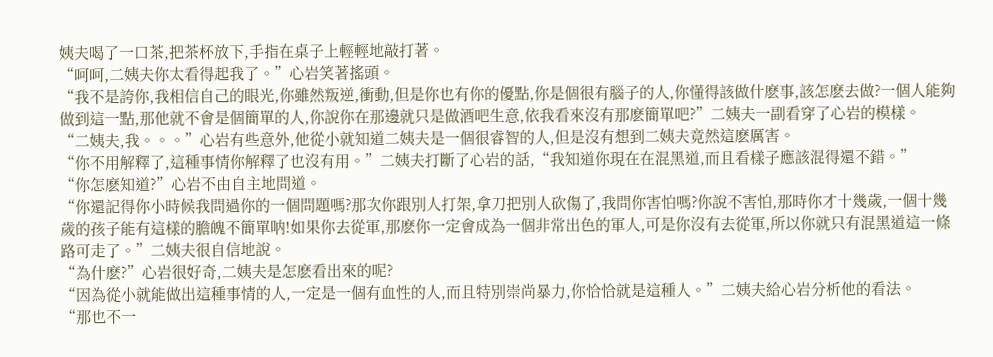姨夫喝了一口茶,把茶杯放下,手指在桌子上輕輕地敲打著。
“呵呵,二姨夫你太看得起我了。”心岩笑著搖頭。
“我不是誇你,我相信自己的眼光,你雖然叛逆,衝動,但是你也有你的優點,你是個很有腦子的人,你懂得該做什麽事,該怎麽去做?一個人能夠做到這一點,那他就不會是個簡單的人,你說你在那邊就只是做酒吧生意,依我看來沒有那麽簡單吧?”二姨夫一副看穿了心岩的模樣。
“二姨夫,我。。。”心岩有些意外,他從小就知道二姨夫是一個很睿智的人,但是沒有想到二姨夫竟然這麽厲害。
“你不用解釋了,這種事情你解釋了也沒有用。”二姨夫打斷了心岩的話,“我知道你現在在混黑道,而且看樣子應該混得還不錯。”
“你怎麽知道?”心岩不由自主地問道。
“你還記得你小時候我問過你的一個問題嗎?那次你跟別人打架,拿刀把別人砍傷了,我問你害怕嗎?你說不害怕,那時你才十幾歲,一個十幾歲的孩子能有這樣的膽魄不簡單呐!如果你去從軍,那麽你一定會成為一個非常出色的軍人,可是你沒有去從軍,所以你就只有混黑道這一條路可走了。”二姨夫很自信地說。
“為什麽?”心岩很好奇,二姨夫是怎麽看出來的呢?
“因為從小就能做出這種事情的人,一定是一個有血性的人,而且特別崇尚暴力,你恰恰就是這種人。”二姨夫給心岩分析他的看法。
“那也不一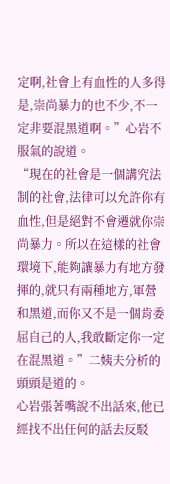定啊,社會上有血性的人多得是,崇尚暴力的也不少,不一定非要混黑道啊。”心岩不服氣的說道。
“現在的社會是一個講究法制的社會,法律可以允許你有血性,但是絕對不會遷就你崇尚暴力。所以在這樣的社會環境下,能夠讓暴力有地方發揮的,就只有兩種地方,軍營和黑道,而你又不是一個肯委屈自己的人,我敢斷定你一定在混黑道。”二姨夫分析的頭頭是道的。
心岩張著嘴說不出話來,他已經找不出任何的話去反駁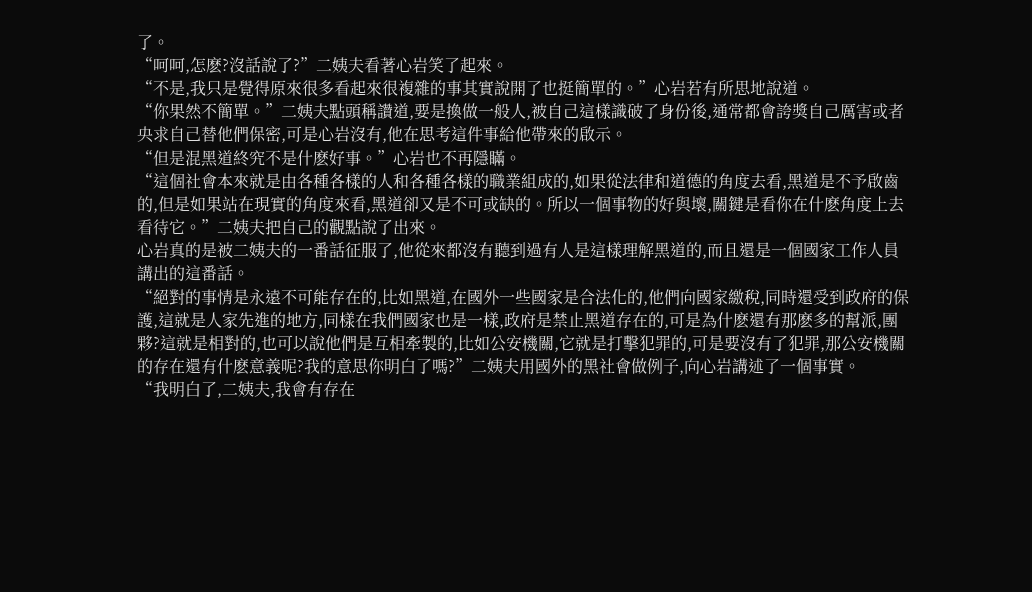了。
“呵呵,怎麽?沒話說了?”二姨夫看著心岩笑了起來。
“不是,我只是覺得原來很多看起來很複雜的事其實說開了也挺簡單的。”心岩若有所思地說道。
“你果然不簡單。”二姨夫點頭稱讚道,要是換做一般人,被自己這樣識破了身份後,通常都會誇獎自己厲害或者央求自己替他們保密,可是心岩沒有,他在思考這件事給他帶來的啟示。
“但是混黑道終究不是什麽好事。”心岩也不再隱瞞。
“這個社會本來就是由各種各樣的人和各種各樣的職業組成的,如果從法律和道德的角度去看,黑道是不予啟齒的,但是如果站在現實的角度來看,黑道卻又是不可或缺的。所以一個事物的好與壞,關鍵是看你在什麽角度上去看待它。”二姨夫把自己的觀點說了出來。
心岩真的是被二姨夫的一番話征服了,他從來都沒有聽到過有人是這樣理解黑道的,而且還是一個國家工作人員講出的這番話。
“絕對的事情是永遠不可能存在的,比如黑道,在國外一些國家是合法化的,他們向國家繳稅,同時還受到政府的保護,這就是人家先進的地方,同樣在我們國家也是一樣,政府是禁止黑道存在的,可是為什麽還有那麽多的幫派,團夥?這就是相對的,也可以說他們是互相牽製的,比如公安機關,它就是打擊犯罪的,可是要沒有了犯罪,那公安機關的存在還有什麽意義呢?我的意思你明白了嗎?”二姨夫用國外的黑社會做例子,向心岩講述了一個事實。
“我明白了,二姨夫,我會有存在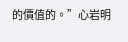的價值的。”心岩明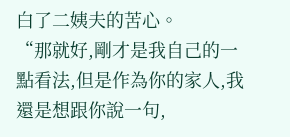白了二姨夫的苦心。
“那就好,剛才是我自己的一點看法,但是作為你的家人,我還是想跟你說一句,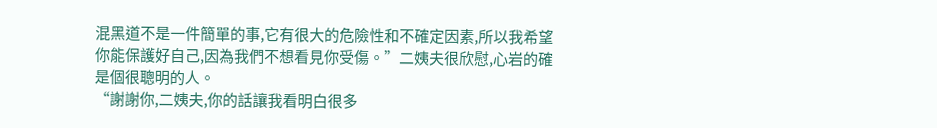混黑道不是一件簡單的事,它有很大的危險性和不確定因素,所以我希望你能保護好自己,因為我們不想看見你受傷。”二姨夫很欣慰,心岩的確是個很聰明的人。
“謝謝你,二姨夫,你的話讓我看明白很多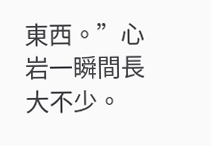東西。”心岩一瞬間長大不少。